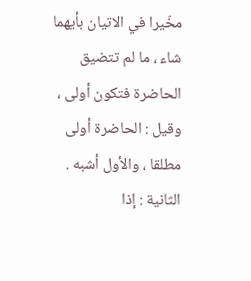مخّيرا في الاتيان بأيهما شاء ، ما لم تتضيق الحاضرة فتكون أولى ، وقيل : الحاضرة أولى مطلقا ، والأول أشبه .
الثانية : إذا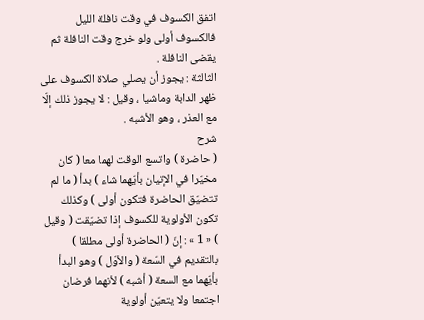اتفق الكسوف في وقت نافلة الليل فالكسوف أولى ولو خرج وقت النافلة ثم يقضى النافلة .
الثالثة : يجوز أن يصلي صلاة الكسوف على ظهر الدابة وماشيا ، وقيل : لا يجوز ذلك إلّا مع العذر ، وهو الأشبه .
شرح
( حاضرة ) واتسع الوقت لهما معا ( كان مخيّرا في الإتيان بأيّهما شاء ) بدأ ( ما لم تتضيّق الحاضرة فتكون أولى ) وكذلك تكون الأولوية للكسوف إذا تضيّقت ( وقيل ) « 1 » : إنّ ( الحاضرة أولى مطلقا ) بالتقديم في السّعة ( والأوّل ) وهو البدأ بأيّهما مع السعة ( أشبه ) لأنهما فرضان اجتمعا ولا يتعيّن أولوية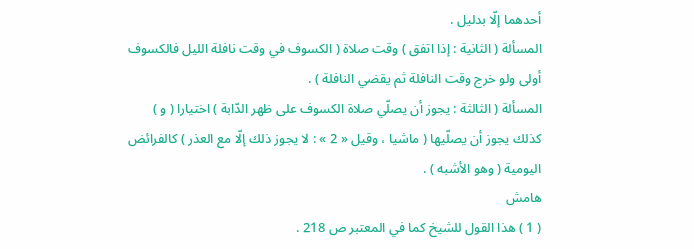أحدهما إلّا بدليل .
المسألة ( الثانية : إذا اتفق ) وقت صلاة ( الكسوف في وقت نافلة الليل فالكسوف أولى ولو خرج وقت النافلة ثم يقضي النافلة ) .
المسألة ( الثالثة : يجوز أن يصلّي صلاة الكسوف على ظهر الدّابة ) اختيارا ( و ) كذلك يجوز أن يصلّيها ( ماشيا ، وقيل « 2 » : لا يجوز ذلك إلّا مع العذر ) كالفرائض اليومية ( وهو الأشبه ) .
هامش
( 1 ) هذا القول للشيخ كما في المعتبر ص 218 .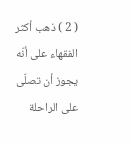( 2 ) ذهب أكثر الفقهاء على أنّه يجوز أن تصلّى على الراحلة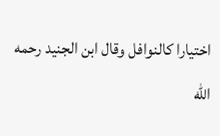اختيارا كالنوافل وقال ابن الجنيد رحمه اللّه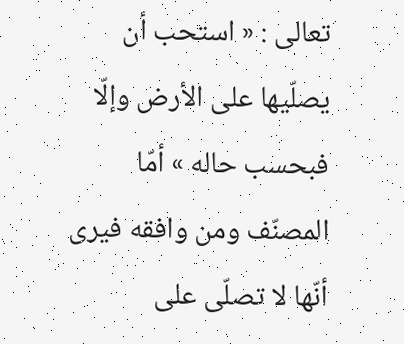تعالى : « استحب أن يصلّيها على الأرض وإلّا فبحسب حاله » أمّا المصنّف ومن وافقه فيرى أنّها لا تصلّى على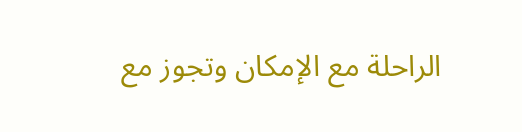الراحلة مع الإمكان وتجوز مع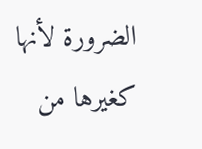الضرورة لأنها كغيرها من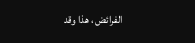الفرائض ، هذا وقد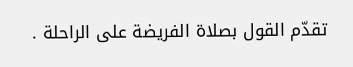تقدّم القول بصلاة الفريضة على الراحلة .